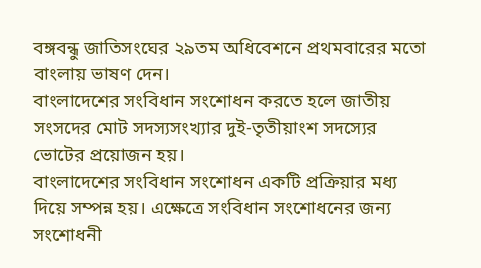বঙ্গবন্ধু জাতিসংঘের ২৯তম অধিবেশনে প্রথমবারের মতো বাংলায় ভাষণ দেন।
বাংলাদেশের সংবিধান সংশোধন করতে হলে জাতীয় সংসদের মোট সদস্যসংখ্যার দুই-তৃতীয়াংশ সদস্যের ভোটের প্রয়োজন হয়।
বাংলাদেশের সংবিধান সংশোধন একটি প্রক্রিয়ার মধ্য দিয়ে সম্পন্ন হয়। এক্ষেত্রে সংবিধান সংশোধনের জন্য সংশোধনী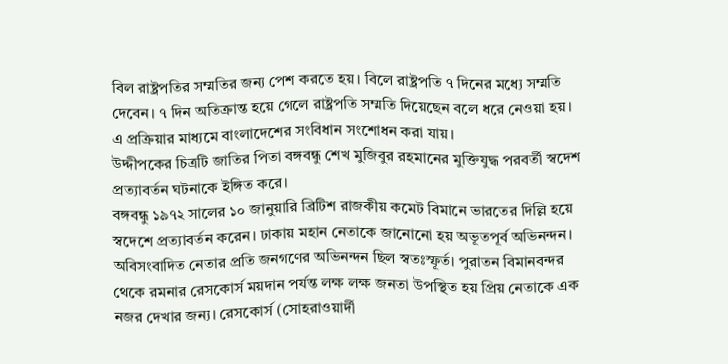বিল রাষ্ট্রপতির সম্মতির জন্য পেশ করতে হয়। বিলে রাষ্ট্রপতি ৭ দিনের মধ্যে সম্মতি দেবেন। ৭ দিন অতিক্রান্ত হয়ে গেলে রাষ্ট্রপতি সম্মতি দিয়েছেন বলে ধরে নেওয়া হয়। এ প্রক্রিয়ার মাধ্যমে বাংলাদেশের সংবিধান সংশোধন করা যায়।
উদ্দীপকের চিত্রটি জাতির পিতা বঙ্গবন্ধু শেখ মুজিবুর রহমানের মুক্তিযুদ্ধ পরবর্তী স্বদেশ প্রত্যাবর্তন ঘটনাকে ইঙ্গিত করে।
বঙ্গবন্ধু ১৯৭২ সালের ১০ জানুয়ারি ব্রিটিশ রাজকীয় কমেট বিমানে ভারতের দিল্লি হয়ে স্বদেশে প্রত্যাবর্তন করেন। ঢাকায় মহান নেতাকে জানোনো হয় অভূতপূর্ব অভিনন্দন। অবিসংবাদিত নেতার প্রতি জনগণের অভিনন্দন ছিল স্বতঃস্ফূর্ত। পুরাতন বিমানবন্দর থেকে রমনার রেসকোর্স ময়দান পর্যন্ত লক্ষ লক্ষ জনতা উপস্থিত হয় প্রিয় নেতাকে এক নজর দেখার জন্য। রেসকোর্স (সোহরাওয়ার্দী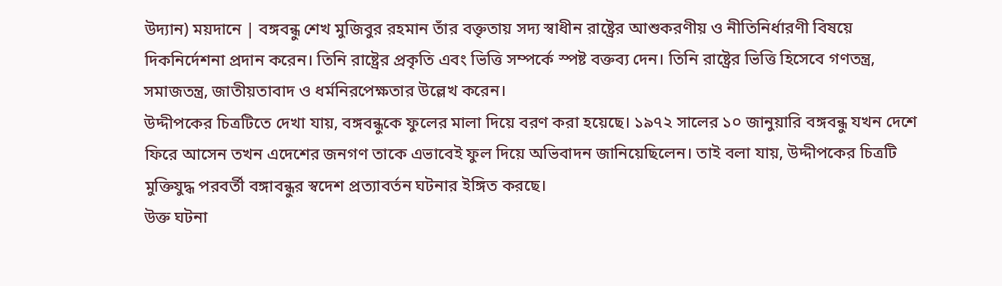উদ্যান) ময়দানে | বঙ্গবন্ধু শেখ মুজিবুর রহমান তাঁর বক্তৃতায় সদ্য স্বাধীন রাষ্ট্রের আশুকরণীয় ও নীতিনির্ধারণী বিষয়ে দিকনির্দেশনা প্রদান করেন। তিনি রাষ্ট্রের প্রকৃতি এবং ভিত্তি সম্পর্কে স্পষ্ট বক্তব্য দেন। তিনি রাষ্ট্রের ভিত্তি হিসেবে গণতন্ত্র, সমাজতন্ত্র, জাতীয়তাবাদ ও ধর্মনিরপেক্ষতার উল্লেখ করেন।
উদ্দীপকের চিত্রটিতে দেখা যায়, বঙ্গবন্ধুকে ফুলের মালা দিয়ে বরণ করা হয়েছে। ১৯৭২ সালের ১০ জানুয়ারি বঙ্গবন্ধু যখন দেশে ফিরে আসেন তখন এদেশের জনগণ তাকে এভাবেই ফুল দিয়ে অভিবাদন জানিয়েছিলেন। তাই বলা যায়, উদ্দীপকের চিত্রটি মুক্তিযুদ্ধ পরবর্তী বঙ্গাবন্ধুর স্বদেশ প্রত্যাবর্তন ঘটনার ইঙ্গিত করছে।
উক্ত ঘটনা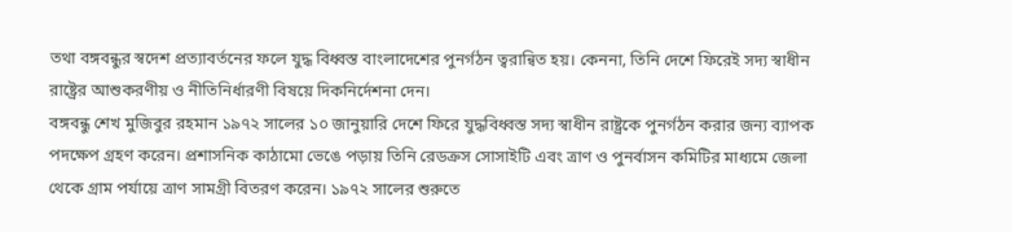তথা বঙ্গবন্ধুর স্বদেশ প্রত্যাবর্তনের ফলে যুদ্ধ বিধ্বস্ত বাংলাদেশের পুনর্গঠন ত্বরান্বিত হয়। কেননা, তিনি দেশে ফিরেই সদ্য স্বাধীন রাষ্ট্রের আশুকরণীয় ও নীতিনির্ধারণী বিষয়ে দিকনির্দেশনা দেন।
বঙ্গবন্ধু শেখ মুজিবুর রহমান ১৯৭২ সালের ১০ জানুয়ারি দেশে ফিরে যুদ্ধবিধ্বস্ত সদ্য স্বাধীন রাষ্ট্রকে পুনর্গঠন করার জন্য ব্যাপক পদক্ষেপ গ্রহণ করেন। প্রশাসনিক কাঠামো ভেঙে পড়ায় তিনি রেডক্রস সোসাইটি এবং ত্রাণ ও পুনর্বাসন কমিটির মাধ্যমে জেলা থেকে গ্রাম পর্যায়ে ত্রাণ সামগ্রী বিতরণ করেন। ১৯৭২ সালের শুরুতে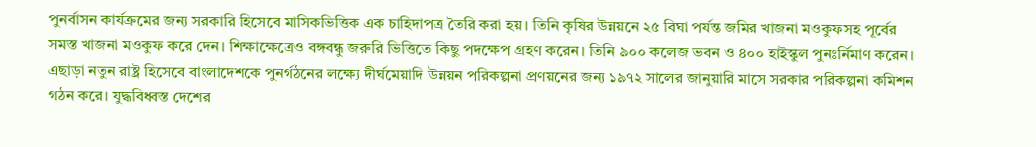পুনর্বাসন কার্যক্রমের জন্য সরকারি হিসেবে মাসিকভিত্তিক এক চাহিদাপত্র তৈরি করা হয়। তিনি কৃষির উন্নয়নে ২৫ বিঘা পর্যন্ত জমির খাজনা মওকুফসহ পূর্বের সমস্ত খাজনা মওকুফ করে দেন। শিক্ষাক্ষেত্রেও বঙ্গবন্ধু জরুরি ভিত্তিতে কিছু পদক্ষেপ গ্রহণ করেন। তিনি ৯০০ কলেজ ভবন ও ৪০০ হাইস্কুল পুনঃর্নিমাণ করেন। এছাড়া নতুন রাষ্ট্র হিসেবে বাংলাদেশকে পুনর্গঠনের লক্ষ্যে দীর্ঘমেয়াদি উন্নয়ন পরিকল্পনা প্রণয়নের জন্য ১৯৭২ সালের জানুয়ারি মাসে সরকার পরিকল্পনা কমিশন গঠন করে। যুদ্ধবিধ্বস্ত দেশের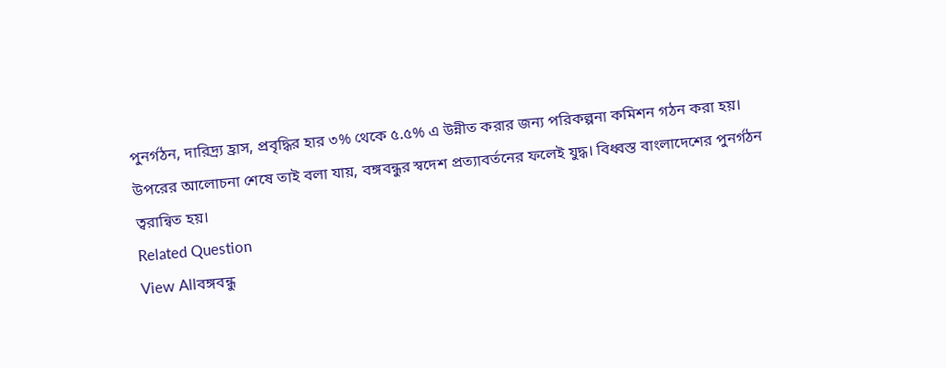পুনর্গঠন, দারিদ্র্য হ্রাস, প্রবৃদ্ধির হার ৩% থেকে ৫.৫% এ উন্নীত করার জন্য পরিকল্পনা কমিশন গঠন করা হয়।
উপরের আলোচনা শেষে তাই বলা যায়, বঙ্গবন্ধুর স্বদেশ প্রত্যাবর্তনের ফলেই যুদ্ধ। বিধ্বস্ত বাংলাদেশের পুনর্গঠন ত্বরান্বিত হয়।
Related Question
View Allবঙ্গবন্ধু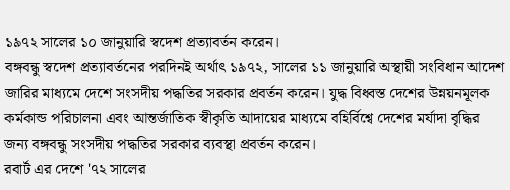১৯৭২ সালের ১০ জানুয়ারি স্বদেশ প্রত্যাবর্তন করেন।
বঙ্গবন্ধু স্বদেশ প্রত্যাবর্তনের পরদিনই অর্থাৎ ১৯৭২, সালের ১১ জানুয়ারি অস্থায়ী সংবিধান আদেশ জারির মাধ্যমে দেশে সংসদীয় পদ্ধতির সরকার প্রবর্তন করেন। যুদ্ধ বিধ্বস্ত দেশের উন্নয়নমূলক কর্মকান্ড পরিচালনা এবং আন্তর্জাতিক স্বীকৃতি আদায়ের মাধ্যমে বহির্বিশ্বে দেশের মর্যাদা বৃদ্ধির জন্য বঙ্গবন্ধু সংসদীয় পদ্ধতির সরকার ব্যবস্থা প্রবর্তন করেন।
রবার্ট এর দেশে '৭২ সালের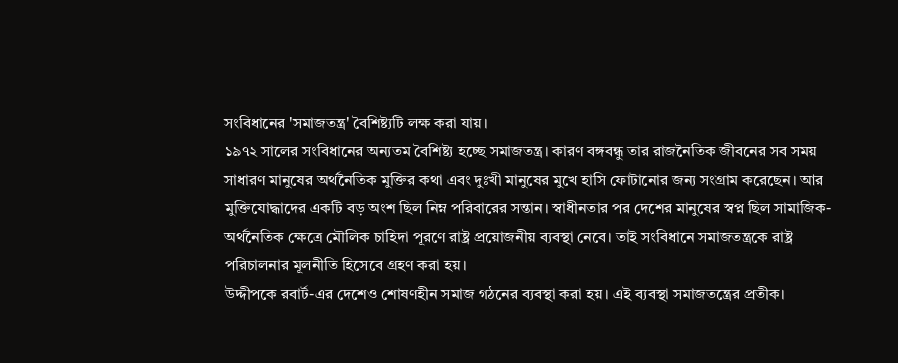সংবিধানের 'সমাজতন্ত্র' বৈশিষ্ট্যটি লক্ষ করা যায়।
১৯৭২ সালের সংবিধানের অন্যতম বৈশিষ্ট্য হচ্ছে সমাজতন্ত্র। কারণ বঙ্গবন্ধু তার রাজনৈতিক জীবনের সব সময় সাধারণ মানুষের অর্থনৈতিক মুক্তির কথা এবং দুঃখী মানুষের মুখে হাসি ফোটানোর জন্য সংগ্রাম করেছেন। আর মুক্তিযোদ্ধাদের একটি বড় অংশ ছিল নিম্ন পরিবারের সন্তান। স্বাধীনতার পর দেশের মানুষের স্বপ্ন ছিল সামাজিক-অর্থনৈতিক ক্ষেত্রে মৌলিক চাহিদা পূরণে রাষ্ট্র প্রয়োজনীয় ব্যবস্থা নেবে। তাই সংবিধানে সমাজতন্ত্রকে রাষ্ট্র পরিচালনার মূলনীতি হিসেবে গ্রহণ করা হয়।
উদ্দীপকে রবার্ট-এর দেশেও শোষণহীন সমাজ গঠনের ব্যবস্থা করা হয়। এই ব্যবস্থা সমাজতন্ত্রের প্রতীক।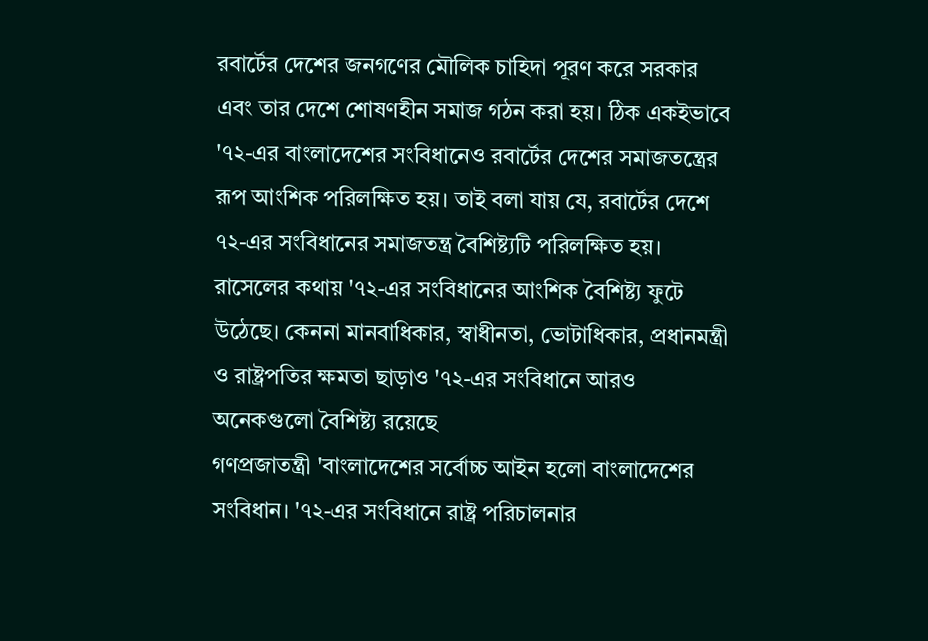রবার্টের দেশের জনগণের মৌলিক চাহিদা পূরণ করে সরকার এবং তার দেশে শোষণহীন সমাজ গঠন করা হয়। ঠিক একইভাবে '৭২-এর বাংলাদেশের সংবিধানেও রবার্টের দেশের সমাজতন্ত্রের রূপ আংশিক পরিলক্ষিত হয়। তাই বলা যায় যে, রবার্টের দেশে ৭২-এর সংবিধানের সমাজতন্ত্র বৈশিষ্ট্যটি পরিলক্ষিত হয়।
রাসেলের কথায় '৭২-এর সংবিধানের আংশিক বৈশিষ্ট্য ফুটে উঠেছে। কেননা মানবাধিকার, স্বাধীনতা, ভোটাধিকার, প্রধানমন্ত্রী ও রাষ্ট্রপতির ক্ষমতা ছাড়াও '৭২-এর সংবিধানে আরও অনেকগুলো বৈশিষ্ট্য রয়েছে
গণপ্রজাতন্ত্রী 'বাংলাদেশের সর্বোচ্চ আইন হলো বাংলাদেশের সংবিধান। '৭২-এর সংবিধানে রাষ্ট্র পরিচালনার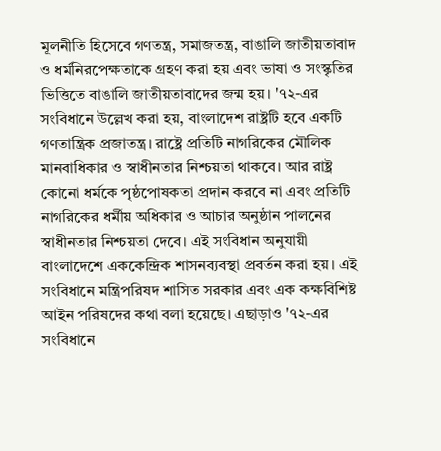মূলনীতি হিসেবে গণতন্ত্র, সমাজতন্ত্র, বাঙালি জাতীয়তাবাদ ও ধর্মনিরপেক্ষতাকে গ্রহণ করা হয় এবং ভাষা ও সংস্কৃতির ভিত্তিতে বাঙালি জাতীয়তাবাদের জন্ম হয়। '৭২-এর সংবিধানে উল্লেখ করা হয়, বাংলাদেশ রাষ্ট্রটি হবে একটি গণতান্ত্রিক প্রজাতন্ত্র। রাষ্ট্রে প্রতিটি নাগরিকের মৌলিক মানবাধিকার ও স্বাধীনতার নিশ্চয়তা থাকবে। আর রাষ্ট্র কোনো ধর্মকে পৃষ্ঠপোষকতা প্রদান করবে না এবং প্রতিটি নাগরিকের ধর্মীয় অধিকার ও আচার অনুষ্ঠান পালনের স্বাধীনতার নিশ্চয়তা দেবে। এই সংবিধান অনুযায়ী বাংলাদেশে এককেন্দ্রিক শাসনব্যবস্থা প্রবর্তন করা হয়। এই সংবিধানে মন্ত্রিপরিষদ শাসিত সরকার এবং এক কক্ষবিশিষ্ট আইন পরিষদের কথা বলা হয়েছে। এছাড়াও '৭২-এর সংবিধানে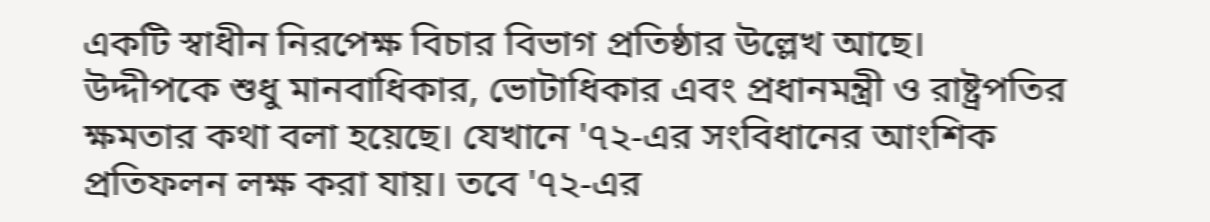একটি স্বাধীন নিরপেক্ষ বিচার বিভাগ প্রতিষ্ঠার উল্লেখ আছে।
উদ্দীপকে শুধু মানবাধিকার, ভোটাধিকার এবং প্রধানমন্ত্রী ও রাষ্ট্রপতির ক্ষমতার কথা বলা হয়েছে। যেখানে '৭২-এর সংবিধানের আংশিক প্রতিফলন লক্ষ করা যায়। তবে '৭২-এর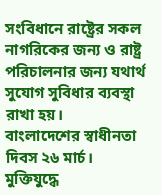সংবিধানে রাষ্ট্রের সকল নাগরিকের জন্য ও রাষ্ট্র পরিচালনার জন্য যথার্থ সুযোগ সুবিধার ব্যবস্থা রাখা হয়।
বাংলাদেশের স্বাধীনতা দিবস ২৬ মার্চ।
মুক্তিযুদ্ধে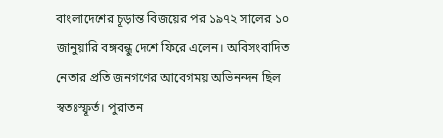বাংলাদেশের চূড়ান্ত বিজয়ের পর ১৯৭২ সালের ১০ জানুয়ারি বঙ্গবন্ধু দেশে ফিরে এলেন। অবিসংবাদিত নেতার প্রতি জনগণের আবেগময় অভিনন্দন ছিল স্বতঃস্ফূর্ত। পুরাতন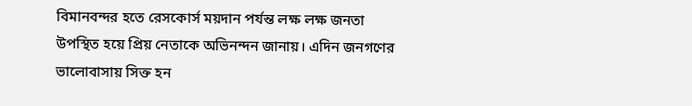বিমানবন্দর হতে রেসকোর্স ময়দান পর্যন্ত লক্ষ লক্ষ জনতা উপস্থিত হয়ে প্রিয় নেতাকে অভিনন্দন জানায়। এদিন জনগণের ভালোবাসায় সিক্ত হন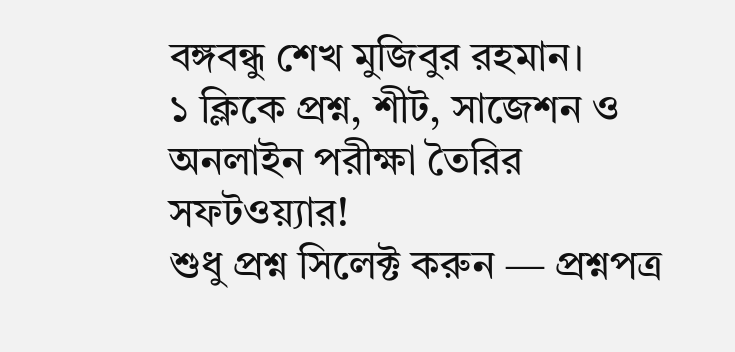বঙ্গবন্ধু শেখ মুজিবুর রহমান।
১ ক্লিকে প্রশ্ন, শীট, সাজেশন ও
অনলাইন পরীক্ষা তৈরির সফটওয়্যার!
শুধু প্রশ্ন সিলেক্ট করুন — প্রশ্নপত্র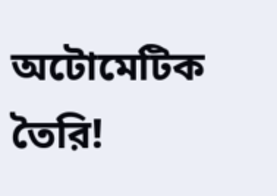অটোমেটিক তৈরি!